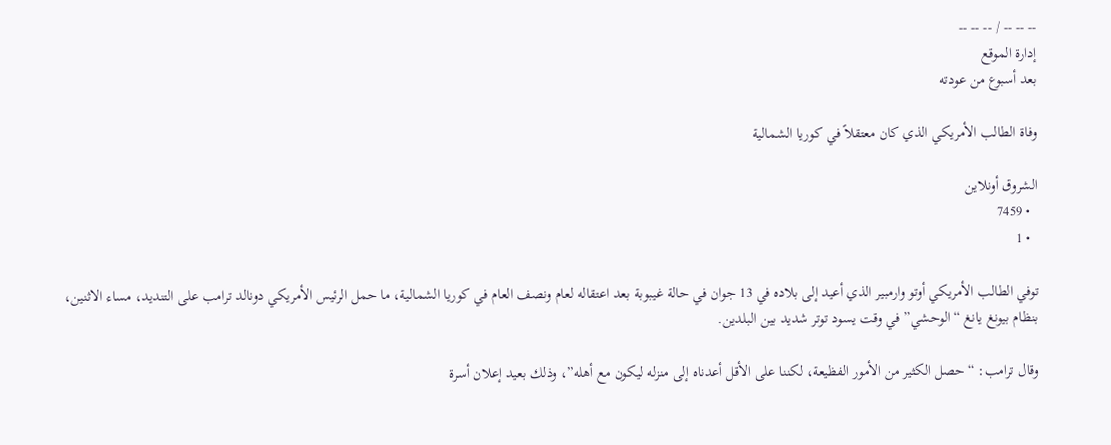-- -- -- / -- -- --
إدارة الموقع
بعد أسبوع من عودته

وفاة الطالب الأمريكي الذي كان معتقلاً في كوريا الشمالية

الشروق أونلاين
  • 7459
  • 1

توفي الطالب الأمريكي أوتو وارمبير الذي أعيد إلى بلاده في 13 جوان في حالة غيبوبة بعد اعتقاله لعام ونصف العام في كوريا الشمالية، ما حمل الرئيس الأمريكي دونالد ترامب على التنديد، مساء الاثنين، بنظام بيونغ يانغ “الوحشي” في وقت يسود توتر شديد بين البلدين.

وقال ترامب: “حصل الكثير من الأمور الفظيعة، لكننا على الأقل أعدناه إلى منزله ليكون مع أهله”، وذلك بعيد إعلان أسرة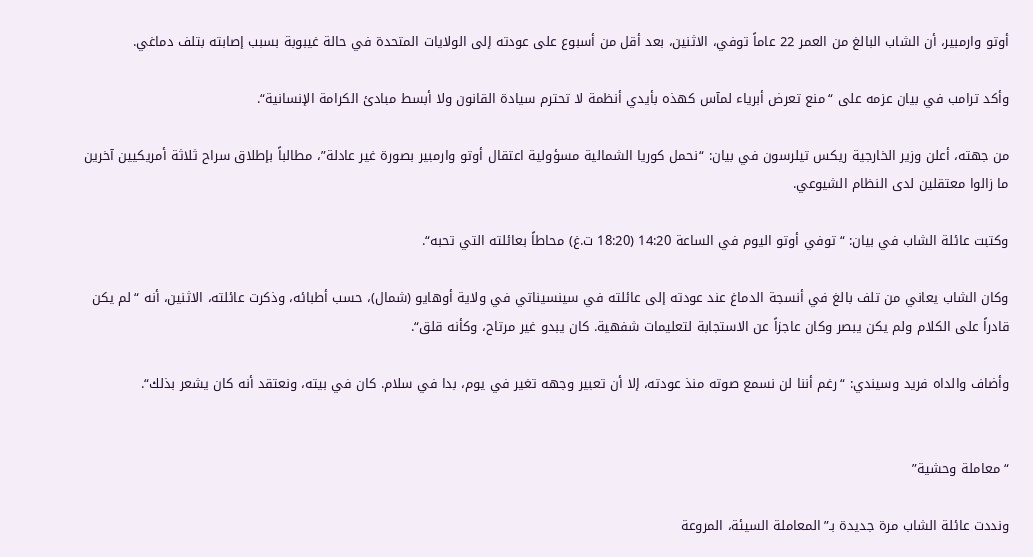أوتو وارمبير، أن الشاب البالغ من العمر 22 عاماً توفي، الاثنين، بعد أقل من أسبوع على عودته إلى الولايات المتحدة في حالة غيبوبة بسبب إصابته بتلف دماغي.

وأكد ترامب في بيان عزمه على “منع تعرض أبرياء لمآس كهذه بأيدي أنظمة لا تحترم سيادة القانون ولا أبسط مبادئ الكرامة الإنسانية“.

من جهته، أعلن وزير الخارجية ريكس تيلرسون في بيان: “نحمل كوريا الشمالية مسؤولية اعتقال أوتو وارمبير بصورة غير عادلة”، مطالباً بإطلاق سراح ثلاثة أمريكيين آخرين ما زالوا معتقلين لدى النظام الشيوعي.

وكتبت عائلة الشاب في بيان: “توفي أوتو اليوم في الساعة 14:20 (18:20 ت.غ) محاطاً بعائلته التي تحبه“.

وكان الشاب يعاني من تلف بالغ في أنسجة الدماغ عند عودته إلى عائلته في سينسيناتي في ولاية أوهايو (شمال)، حسب أطبائه، وذكرت عائلته، الاثنين، أنه “لم يكن قادراً على الكلام ولم يكن يبصر وكان عاجزاً عن الاستجابة لتعليمات شفهية. كان يبدو غير مرتاح، وكأنه قلق“.

وأضاف والداه فريد وسيندي: “رغم أننا لن نسمع صوته منذ عودته، إلا أن تعبير وجهه تغير في يوم، بدا في سلام. كان في بيته، ونعتقد أنه كان يشعر بذلك“.


“معاملة وحشية”

ونددت عائلة الشاب مرة جديدة بـ”المعاملة السيئة، المروعة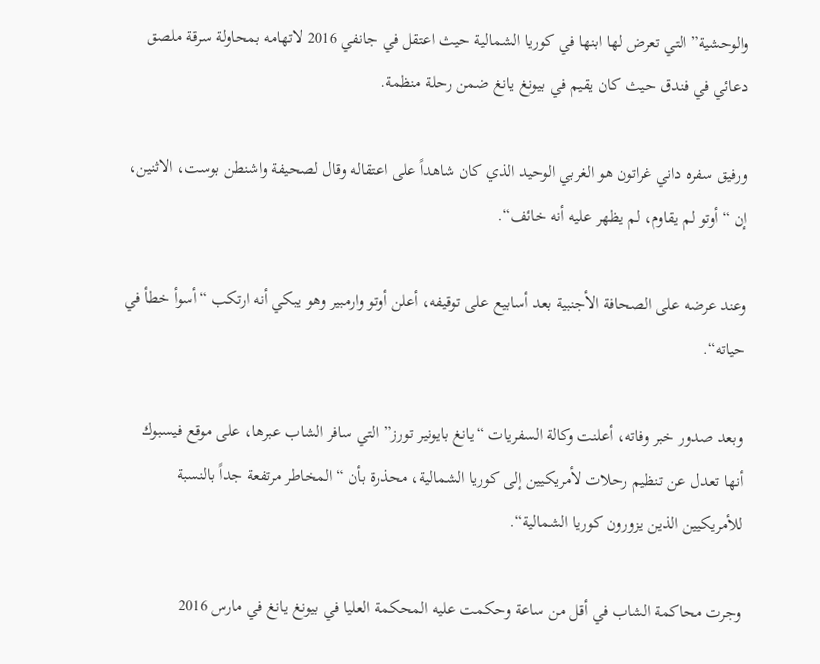والوحشية” التي تعرض لها ابنها في كوريا الشمالية حيث اعتقل في جانفي 2016 لاتهامه بمحاولة سرقة ملصق دعائي في فندق حيث كان يقيم في بيونغ يانغ ضمن رحلة منظمة.

ورفيق سفره داني غراتون هو الغربي الوحيد الذي كان شاهداً على اعتقاله وقال لصحيفة واشنطن بوست، الاثنين، إن “أوتو لم يقاوم، لم يظهر عليه أنه خائف“.

وعند عرضه على الصحافة الأجنبية بعد أسابيع على توقيفه، أعلن أوتو وارمبير وهو يبكي أنه ارتكب “أسوأ خطأ في حياته“.

وبعد صدور خبر وفاته، أعلنت وكالة السفريات “يانغ بايونير تورز” التي سافر الشاب عبرها، على موقع فيسبوك أنها تعدل عن تنظيم رحلات لأمريكيين إلى كوريا الشمالية، محذرة بأن “المخاطر مرتفعة جداً بالنسبة للأمريكيين الذين يزورون كوريا الشمالية“.

وجرت محاكمة الشاب في أقل من ساعة وحكمت عليه المحكمة العليا في بيونغ يانغ في مارس 2016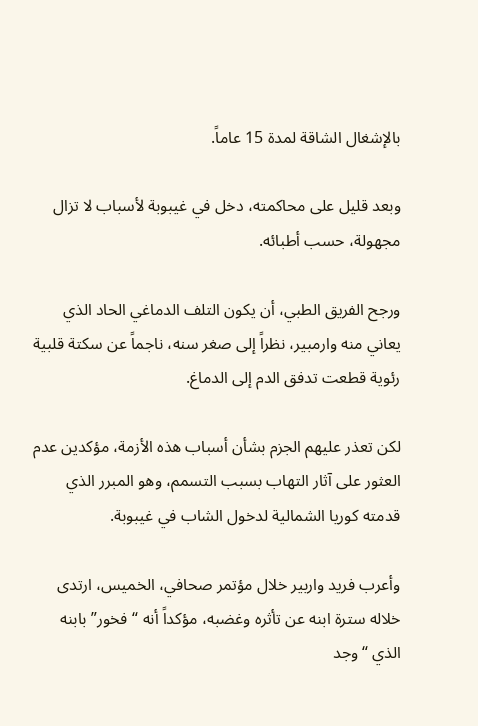بالإشغال الشاقة لمدة 15 عاماً.

وبعد قليل على محاكمته، دخل في غيبوبة لأسباب لا تزال مجهولة، حسب أطبائه.

ورجح الفريق الطبي، أن يكون التلف الدماغي الحاد الذي يعاني منه وارمبير، نظراً إلى صغر سنه، ناجماً عن سكتة قلبية رئوية قطعت تدفق الدم إلى الدماغ.

لكن تعذر عليهم الجزم بشأن أسباب هذه الأزمة، مؤكدين عدم العثور على آثار التهاب بسبب التسمم، وهو المبرر الذي قدمته كوريا الشمالية لدخول الشاب في غيبوبة.

وأعرب فريد واربير خلال مؤتمر صحافي، الخميس، ارتدى خلاله سترة ابنه عن تأثره وغضبه، مؤكداً أنه “فخور” بابنه الذي “وجد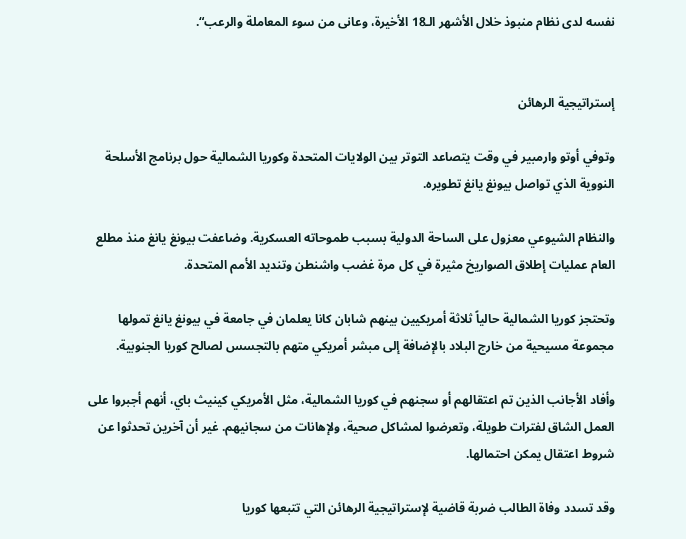نفسه لدى نظام منبوذ خلال الأشهر الـ18 الأخيرة، وعانى من سوء المعاملة والرعب“.


إستراتيجية الرهائن

وتوفي أوتو وارمبير في وقت يتصاعد التوتر بين الولايات المتحدة وكوريا الشمالية حول برنامج الأسلحة النووية الذي تواصل بيونغ يانغ تطويره.

والنظام الشيوعي معزول على الساحة الدولية بسبب طموحاته العسكرية. وضاعفت بيونغ يانغ منذ مطلع العام عمليات إطلاق الصواريخ مثيرة في كل مرة غضب واشنطن وتنديد الأمم المتحدة.

وتحتجز كوريا الشمالية حالياً ثلاثة أمريكيين بينهم شابان كانا يعلمان في جامعة في بيونغ يانغ تمولها مجموعة مسيحية من خارج البلاد بالإضافة إلى مبشر أمريكي متهم بالتجسس لصالح كوريا الجنوبية.

وأفاد الأجانب الذين تم اعتقالهم أو سجنهم في كوريا الشمالية، مثل الأمريكي كينيث باي، أنهم أجبروا على العمل الشاق لفترات طويلة، وتعرضوا لمشاكل صحية، ولإهانات من سجانيهم. غير أن آخرين تحدثوا عن شروط اعتقال يمكن احتمالها.

وقد تسدد وفاة الطالب ضربة قاضية لإستراتيجية الرهائن التي تتبعها كوريا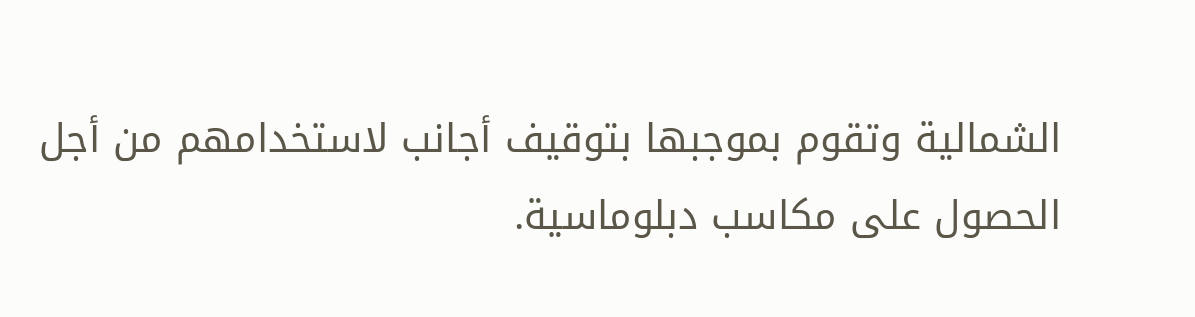الشمالية وتقوم بموجبها بتوقيف أجانب لاستخدامهم من أجل الحصول على مكاسب دبلوماسية.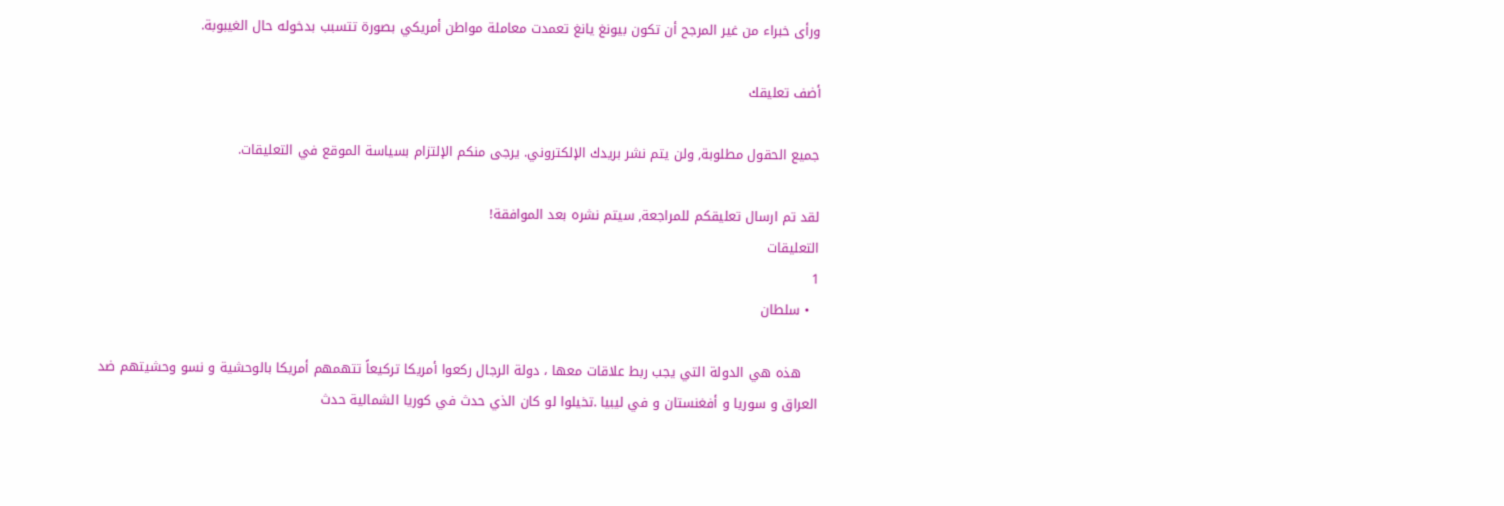ورأى خبراء من غير المرجح أن تكون بيونغ يانغ تعمدت معاملة مواطن أمريكي بصورة تتسبب بدخوله حال الغيبوبة.

أضف تعليقك

جميع الحقول مطلوبة, ولن يتم نشر بريدك الإلكتروني. يرجى منكم الإلتزام بسياسة الموقع في التعليقات.

لقد تم ارسال تعليقكم للمراجعة, سيتم نشره بعد الموافقة!
التعليقات
1
  • سلطان

    هذه هي الدولة التي يجب ربط علاقات معها ، دولة الرجال ركعوا أمريكا تركيعاً تتهمهم أمريكا بالوحشية و نسو وحشيتهم ضد العراق و سوريا و أفغنستان و في ليبيا .تخيلوا لو كان الذي حدث في كوريا الشمالية حدث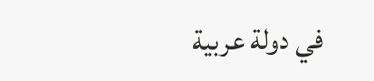في دولة عربية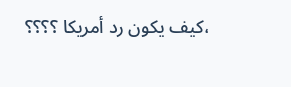،كيف يكون رد أمريكا ؟؟؟؟